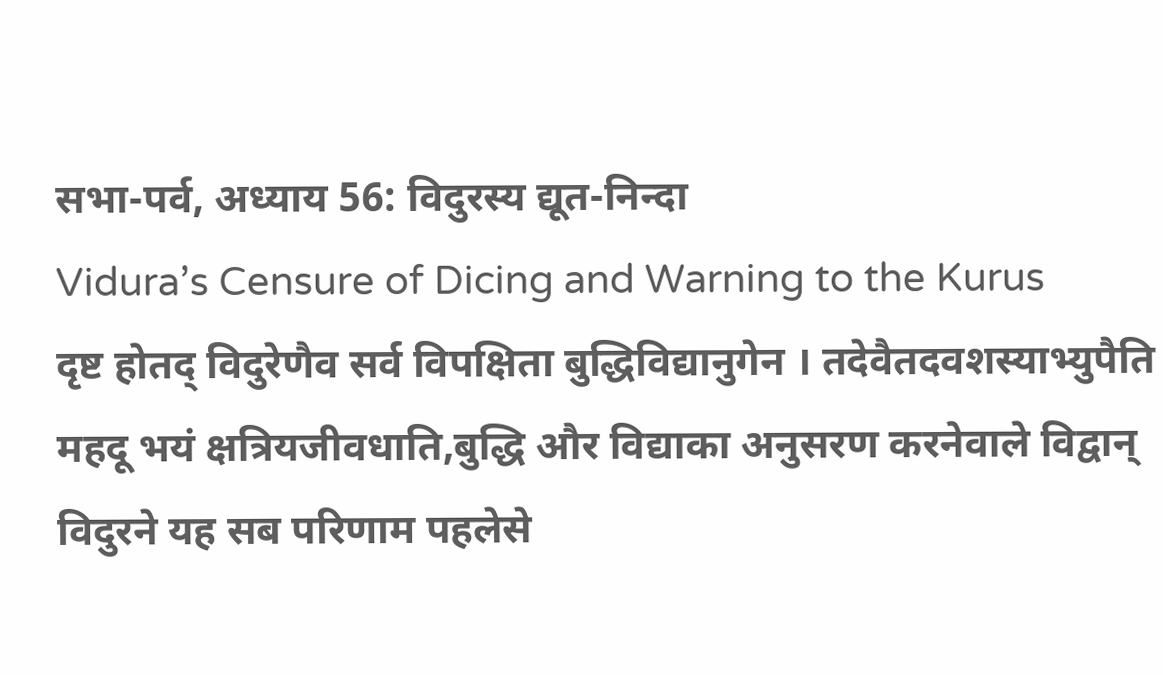सभा-पर्व, अध्याय 56: विदुरस्य द्यूत-निन्दा
Vidura’s Censure of Dicing and Warning to the Kurus
दृष्ट होतद् विदुरेणैव सर्व विपक्षिता बुद्धिविद्यानुगेन । तदेवैतदवशस्याभ्युपैति महदू भयं क्षत्रियजीवधाति,बुद्धि और विद्याका अनुसरण करनेवाले विद्वान् विदुरने यह सब परिणाम पहलेसे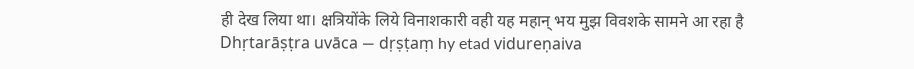ही देख लिया था। क्षत्रियोंके लिये विनाशकारी वही यह महान् भय मुझ विवशके सामने आ रहा है
Dhṛtarāṣṭra uvāca — dṛṣṭaṃ hy etad vidureṇaiva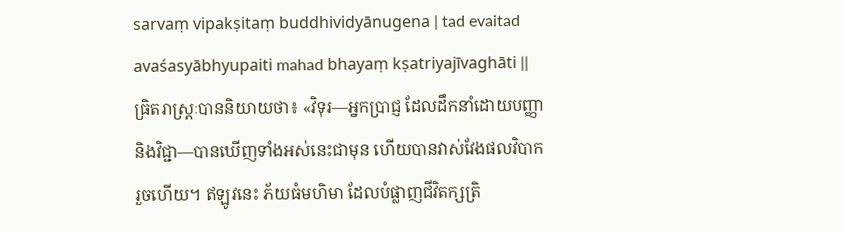sarvaṃ vipakṣitaṃ buddhividyānugena | tad evaitad avaśasyābhyupaiti mahad bhayaṃ kṣatriyajīvaghāti ||
ធ្រិតរាស្ត្រៈបាននិយាយថា៖ «វិទុរ—អ្នកប្រាជ្ញ ដែលដឹកនាំដោយបញ្ញា និងវិជ្ជា—បានឃើញទាំងអស់នេះជាមុន ហើយបានវាស់វែងផលវិបាករួចហើយ។ ឥឡូវនេះ ភ័យធំមហិមា ដែលបំផ្លាញជីវិតក្សត្រិ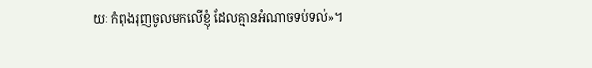យៈ កំពុងរុញចូលមកលើខ្ញុំ ដែលគ្មានអំណាចទប់ទល់»។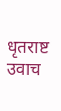धृतराष्ट उवाच